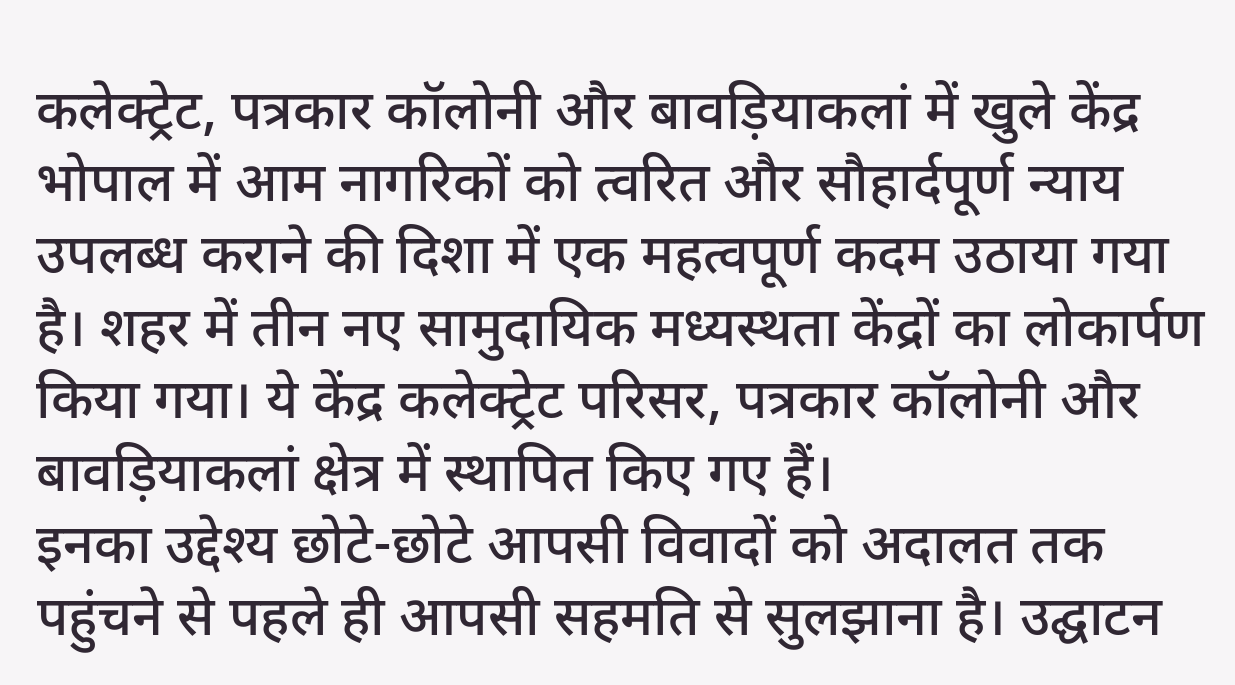कलेक्ट्रेट, पत्रकार कॉलोनी और बावड़ियाकलां में खुले केंद्र
भोपाल में आम नागरिकों को त्वरित और सौहार्दपूर्ण न्याय उपलब्ध कराने की दिशा में एक महत्वपूर्ण कदम उठाया गया है। शहर में तीन नए सामुदायिक मध्यस्थता केंद्रों का लोकार्पण किया गया। ये केंद्र कलेक्ट्रेट परिसर, पत्रकार कॉलोनी और बावड़ियाकलां क्षेत्र में स्थापित किए गए हैं।
इनका उद्देश्य छोटे-छोटे आपसी विवादों को अदालत तक पहुंचने से पहले ही आपसी सहमति से सुलझाना है। उद्घाटन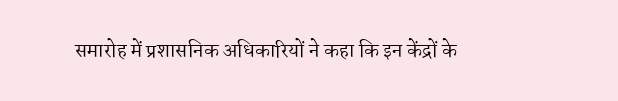समारोह में प्रशासनिक अधिकारियों ने कहा कि इन केंद्रों के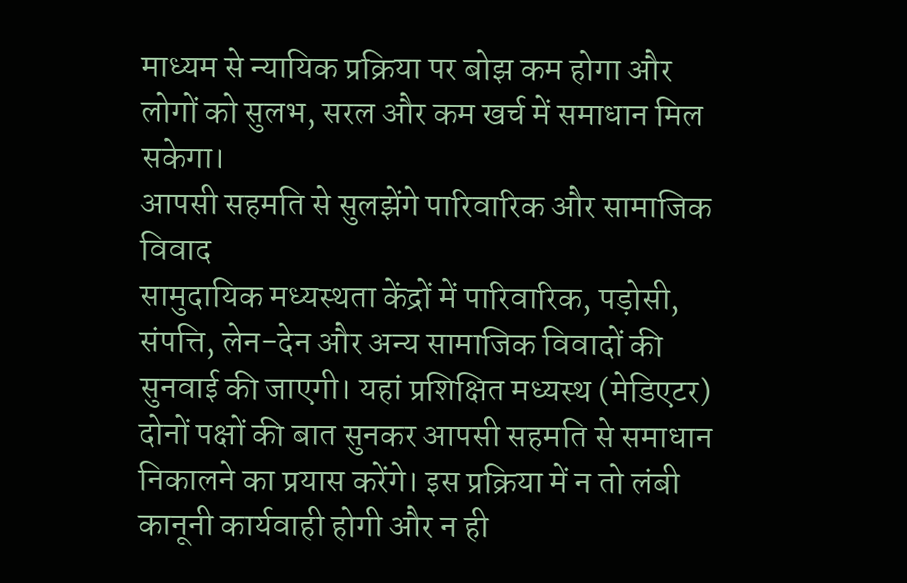माध्यम से न्यायिक प्रक्रिया पर बोझ कम होगा और लोगों को सुलभ, सरल और कम खर्च में समाधान मिल सकेगा।
आपसी सहमति से सुलझेंगे पारिवारिक और सामाजिक विवाद
सामुदायिक मध्यस्थता केंद्रों में पारिवारिक, पड़ोसी, संपत्ति, लेन-देन और अन्य सामाजिक विवादों की सुनवाई की जाएगी। यहां प्रशिक्षित मध्यस्थ (मेडिएटर) दोनों पक्षों की बात सुनकर आपसी सहमति से समाधान निकालने का प्रयास करेंगे। इस प्रक्रिया में न तो लंबी कानूनी कार्यवाही होगी और न ही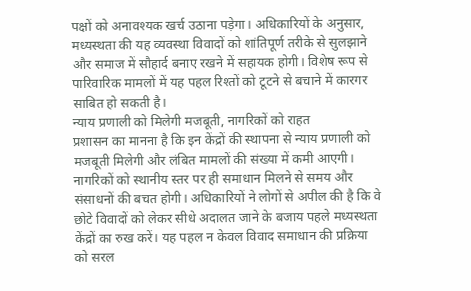पक्षों को अनावश्यक खर्च उठाना पड़ेगा। अधिकारियों के अनुसार, मध्यस्थता की यह व्यवस्था विवादों को शांतिपूर्ण तरीके से सुलझाने और समाज में सौहार्द बनाए रखने में सहायक होगी। विशेष रूप से पारिवारिक मामलों में यह पहल रिश्तों को टूटने से बचाने में कारगर साबित हो सकती है।
न्याय प्रणाली को मिलेगी मजबूती, नागरिकों को राहत
प्रशासन का मानना है कि इन केंद्रों की स्थापना से न्याय प्रणाली को मजबूती मिलेगी और लंबित मामलों की संख्या में कमी आएगी। नागरिकों को स्थानीय स्तर पर ही समाधान मिलने से समय और संसाधनों की बचत होगी। अधिकारियों ने लोगों से अपील की है कि वे छोटे विवादों को लेकर सीधे अदालत जाने के बजाय पहले मध्यस्थता केंद्रों का रुख करें। यह पहल न केवल विवाद समाधान की प्रक्रिया को सरल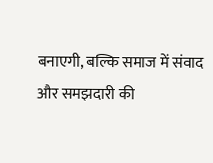बनाएगी, बल्कि समाज में संवाद और समझदारी की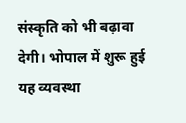संस्कृति को भी बढ़ावा देगी। भोपाल में शुरू हुई यह व्यवस्था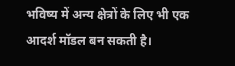भविष्य में अन्य क्षेत्रों के लिए भी एक आदर्श मॉडल बन सकती है।